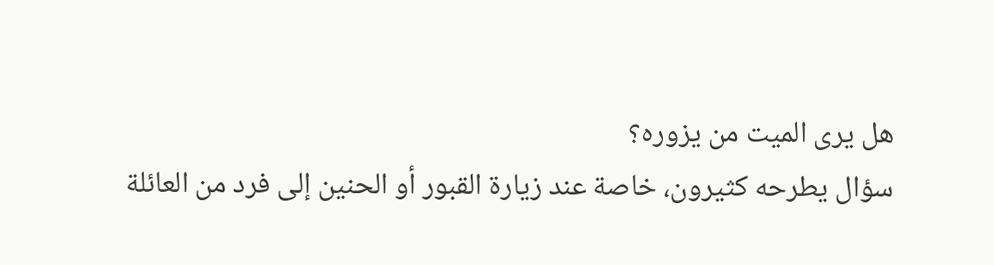هل يرى الميت من يزوره؟
سؤال يطرحه كثيرون، خاصة عند زيارة القبور أو الحنين إلى فرد من العائلة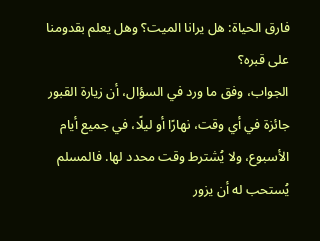فارق الحياة: هل يرانا الميت؟ وهل يعلم بقدومنا على قبره؟
الجواب، وفق ما ورد في السؤال، أن زيارة القبور جائزة في أي وقت، نهارًا أو ليلًا، في جميع أيام الأسبوع، ولا يُشترط وقت محدد لها. فالمسلم يُستحب له أن يزور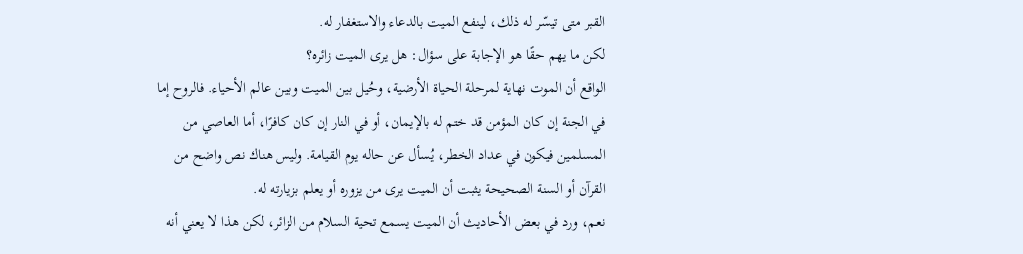القبر متى تيسّر له ذلك، لينفع الميت بالدعاء والاستغفار له.
لكن ما يهم حقًا هو الإجابة على سؤال: هل يرى الميت زائره؟
الواقع أن الموت نهاية لمرحلة الحياة الأرضية، وحُيل بين الميت وبين عالم الأحياء. فالروح إما في الجنة إن كان المؤمن قد ختم له بالإيمان، أو في النار إن كان كافرًا، أما العاصي من المسلمين فيكون في عداد الخطر، يُسأل عن حاله يوم القيامة. وليس هناك نص واضح من القرآن أو السنة الصحيحة يثبت أن الميت يرى من يزوره أو يعلم بزيارته له.
نعم، ورد في بعض الأحاديث أن الميت يسمع تحية السلام من الزائر، لكن هذا لا يعني أنه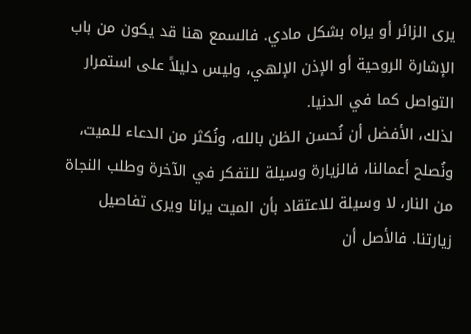يرى الزائر أو يراه بشكل مادي. فالسمع هنا قد يكون من باب الإشارة الروحية أو الإذن الإلهي، وليس دليلاً على استمرار التواصل كما في الدنيا.
لذلك، الأفضل أن نُحسن الظن بالله، ونُكثر من الدعاء للميت، ونُصلح أعمالنا، فالزيارة وسيلة للتفكر في الآخرة وطلب النجاة من النار، لا وسيلة للاعتقاد بأن الميت يرانا ويرى تفاصيل زيارتنا. فالأصل أن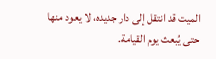الميت قد انتقل إلى دار جديده، لا يعود منها حتى يُبعث يوم القيامة.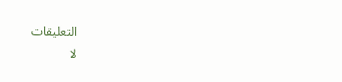التعليقات
لا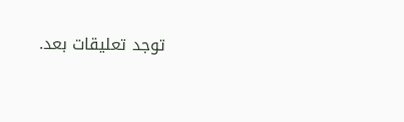توجد تعليقات بعد.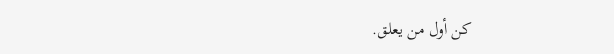كن أول من يعلق.